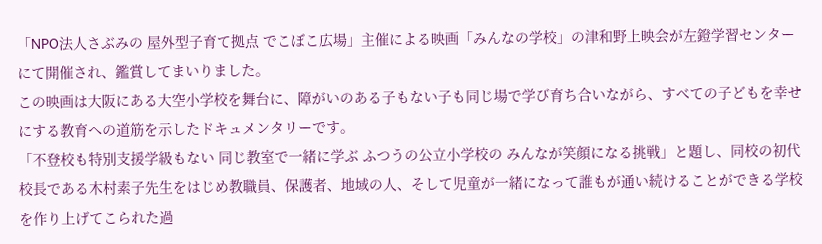「NPO法人さぶみの 屋外型子育て拠点 でこぼこ広場」主催による映画「みんなの学校」の津和野上映会が左鐙学習センターにて開催され、鑑賞してまいりました。
この映画は大阪にある大空小学校を舞台に、障がいのある子もない子も同じ場で学び育ち合いながら、すべての子どもを幸せにする教育への道筋を示したドキュメンタリーです。
「不登校も特別支援学級もない 同じ教室で一緒に学ぶ ふつうの公立小学校の みんなが笑顔になる挑戦」と題し、同校の初代校長である木村素子先生をはじめ教職員、保護者、地域の人、そして児童が一緒になって誰もが通い続けることができる学校を作り上げてこられた過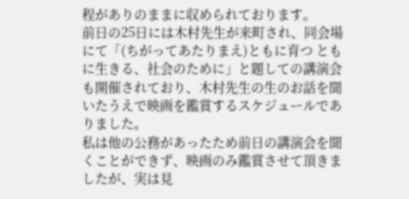程がありのままに収められております。
前日の25日には木村先生が来町され、同会場にて「(ちがってあたりまえ)ともに育つ ともに生きる、社会のために」と題しての講演会も開催されており、木村先生の生のお話を聞いたうえで映画を鑑賞するスケジュールでありました。
私は他の公務があったため前日の講演会を聞くことができず、映画のみ鑑賞させて頂きましたが、実は見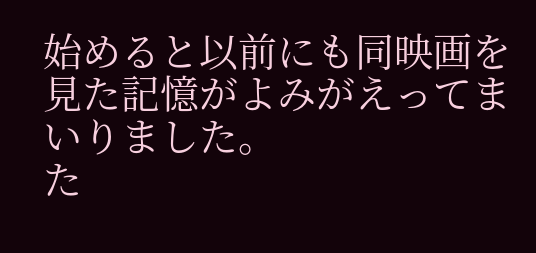始めると以前にも同映画を見た記憶がよみがえってまいりました。
た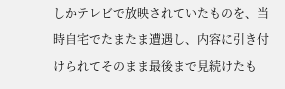しかテレビで放映されていたものを、当時自宅でたまたま遭遇し、内容に引き付けられてそのまま最後まで見続けたも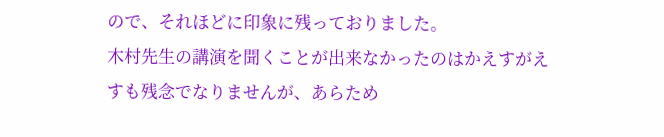ので、それほどに印象に残っておりました。
木村先生の講演を聞くことが出来なかったのはかえすがえすも残念でなりませんが、あらため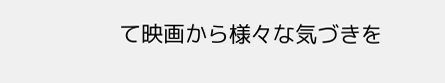て映画から様々な気づきを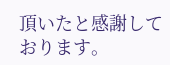頂いたと感謝しております。